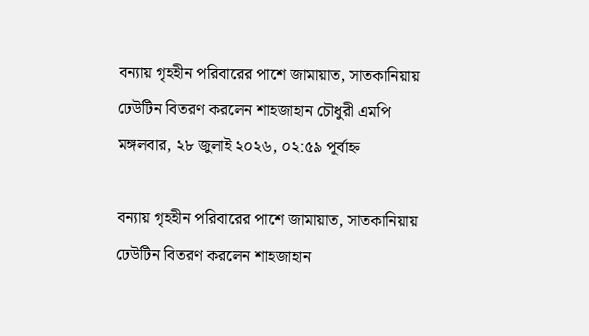বন্যায় গৃহহীন পরিবারের পাশে জামায়াত, সাতকানিয়ায় ঢেউটিন বিতরণ করলেন শাহজাহান চৌধুরী এমপি
মঙ্গলবার, ২৮ জুলাই ২০২৬, ০২:৫৯ পূর্বাহ্ন

বন্যায় গৃহহীন পরিবারের পাশে জামায়াত, সাতকানিয়ায় ঢেউটিন বিতরণ করলেন শাহজাহান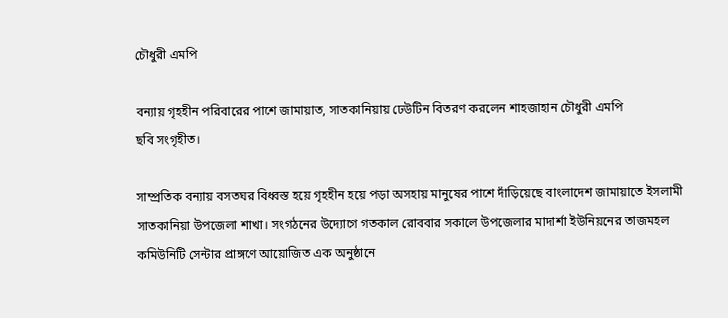চৌধুরী এমপি

বন্যায় গৃহহীন পরিবারের পাশে জামায়াত, সাতকানিয়ায় ঢেউটিন বিতরণ করলেন শাহজাহান চৌধুরী এমপি
ছবি সংগৃহীত।

সাম্প্রতিক বন্যায় বসতঘর বিধ্বস্ত হয়ে গৃহহীন হয়ে পড়া অসহায় মানুষের পাশে দাঁড়িয়েছে বাংলাদেশ জামায়াতে ইসলামী সাতকানিয়া উপজেলা শাখা। সংগঠনের উদ্যোগে গতকাল রোববার সকালে উপজেলার মাদার্শা ইউনিয়নের তাজমহল কমিউনিটি সেন্টার প্রাঙ্গণে আয়োজিত এক অনুষ্ঠানে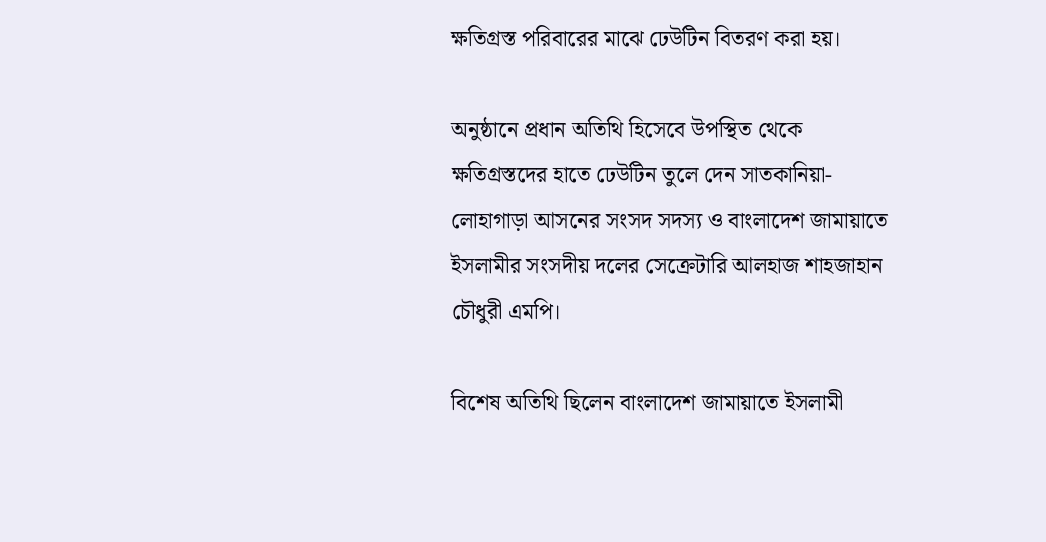ক্ষতিগ্রস্ত পরিবারের মাঝে ঢেউটিন বিতরণ করা হয়।

অনুষ্ঠানে প্রধান অতিথি হিসেবে উপস্থিত থেকে ক্ষতিগ্রস্তদের হাতে ঢেউটিন তুলে দেন সাতকানিয়া-লোহাগাড়া আসনের সংসদ সদস্য ও বাংলাদেশ জামায়াতে ইসলামীর সংসদীয় দলের সেক্রেটারি আলহাজ শাহজাহান চৌধুরী এমপি।

বিশেষ অতিথি ছিলেন বাংলাদেশ জামায়াতে ইসলামী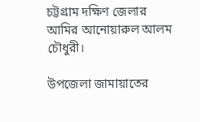চট্টগ্রাম দক্ষিণ জেলার আমির আনোয়ারুল আলম চৌধুরী।

উপজেলা জামায়াতের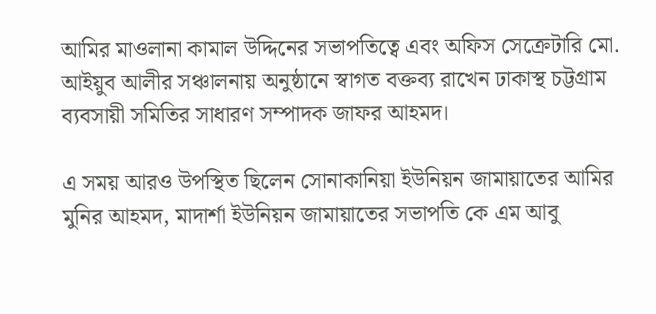আমির মাওলানা কামাল উদ্দিনের সভাপতিত্বে এবং অফিস সেক্রেটারি মো. আইয়ুব আলীর সঞ্চালনায় অনুষ্ঠানে স্বাগত বক্তব্য রাখেন ঢাকাস্থ চট্টগ্রাম ব্যবসায়ী সমিতির সাধারণ সম্পাদক জাফর আহমদ।

এ সময় আরও উপস্থিত ছিলেন সোনাকানিয়া ইউনিয়ন জামায়াতের আমির মুনির আহমদ, মাদার্শা ইউনিয়ন জামায়াতের সভাপতি কে এম আবু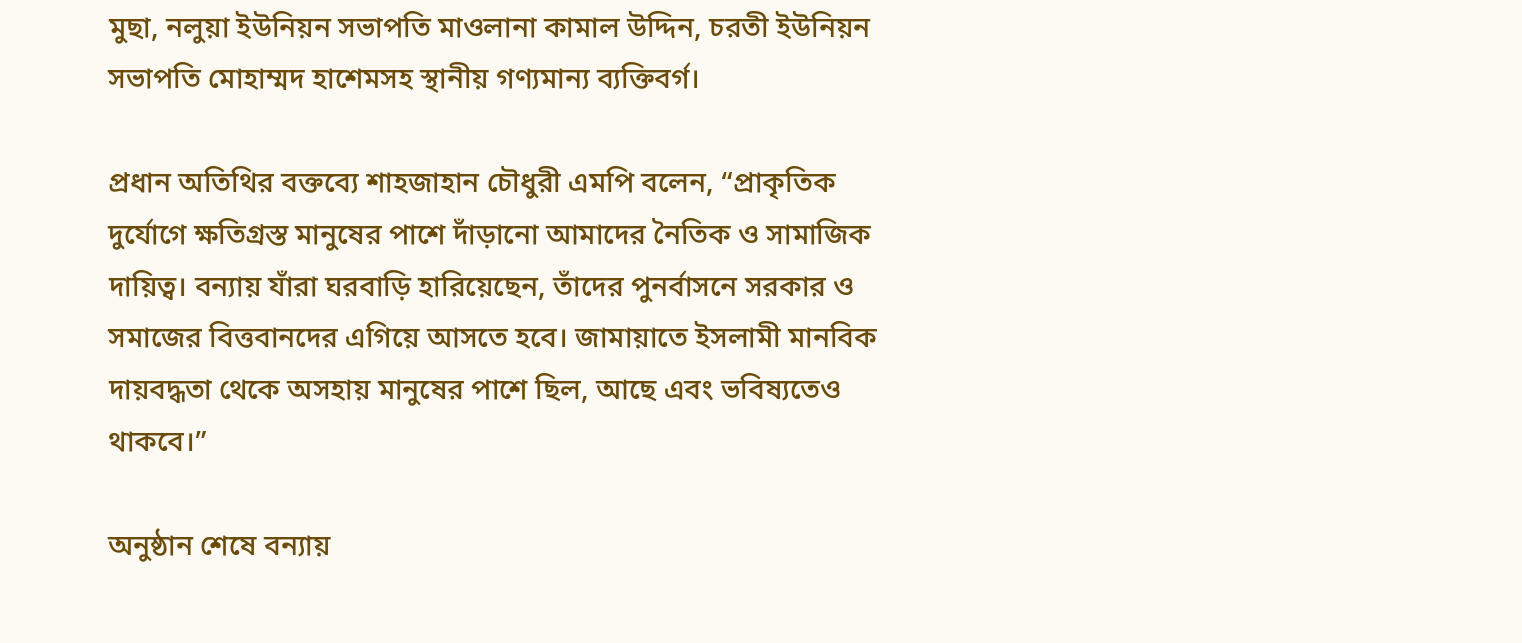মুছা, নলুয়া ইউনিয়ন সভাপতি মাওলানা কামাল উদ্দিন, চরতী ইউনিয়ন সভাপতি মোহাম্মদ হাশেমসহ স্থানীয় গণ্যমান্য ব্যক্তিবর্গ।

প্রধান অতিথির বক্তব্যে শাহজাহান চৌধুরী এমপি বলেন, “প্রাকৃতিক দুর্যোগে ক্ষতিগ্রস্ত মানুষের পাশে দাঁড়ানো আমাদের নৈতিক ও সামাজিক দায়িত্ব। বন্যায় যাঁরা ঘরবাড়ি হারিয়েছেন, তাঁদের পুনর্বাসনে সরকার ও সমাজের বিত্তবানদের এগিয়ে আসতে হবে। জামায়াতে ইসলামী মানবিক দায়বদ্ধতা থেকে অসহায় মানুষের পাশে ছিল, আছে এবং ভবিষ্যতেও থাকবে।”

অনুষ্ঠান শেষে বন্যায়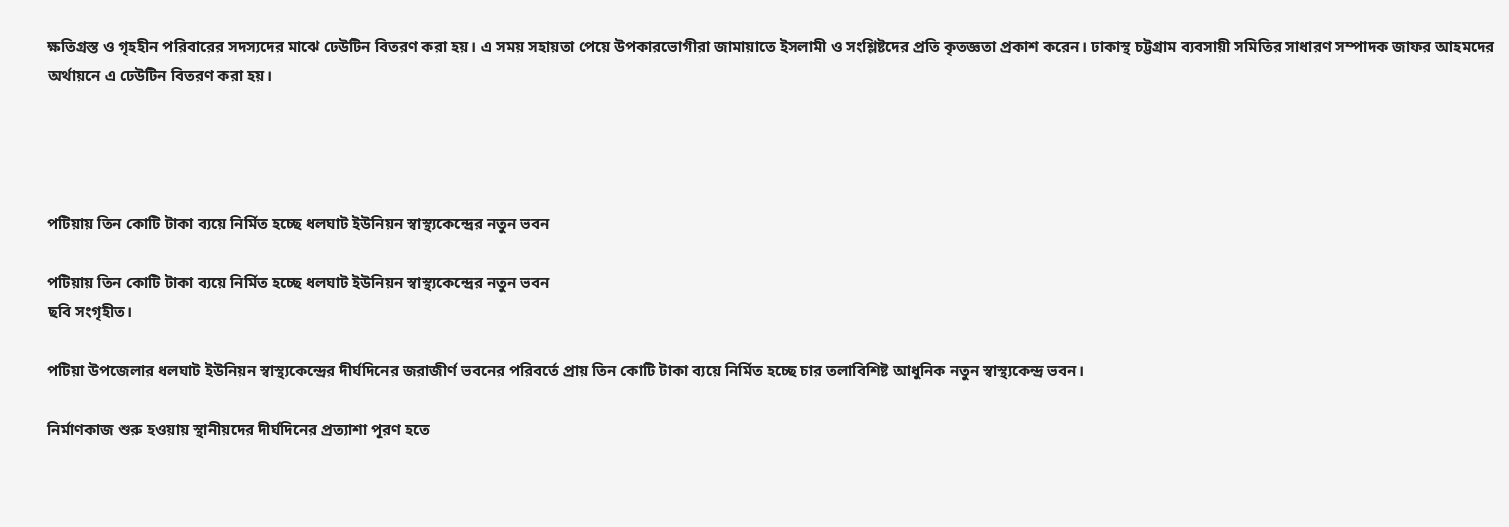ক্ষতিগ্রস্ত ও গৃহহীন পরিবারের সদস্যদের মাঝে ঢেউটিন বিতরণ করা হয়। এ সময় সহায়তা পেয়ে উপকারভোগীরা জামায়াতে ইসলামী ও সংশ্লিষ্টদের প্রতি কৃতজ্ঞতা প্রকাশ করেন। ঢাকাস্থ চট্টগ্রাম ব্যবসায়ী সমিতির সাধারণ সম্পাদক জাফর আহমদের অর্থায়নে এ ঢেউটিন বিতরণ করা হয়।




পটিয়ায় তিন কোটি টাকা ব্যয়ে নির্মিত হচ্ছে ধলঘাট ইউনিয়ন স্বাস্থ্যকেন্দ্রের নতুন ভবন

পটিয়ায় তিন কোটি টাকা ব্যয়ে নির্মিত হচ্ছে ধলঘাট ইউনিয়ন স্বাস্থ্যকেন্দ্রের নতুন ভবন
ছবি সংগৃহীত।

পটিয়া উপজেলার ধলঘাট ইউনিয়ন স্বাস্থ্যকেন্দ্রের দীর্ঘদিনের জরাজীর্ণ ভবনের পরিবর্তে প্রায় তিন কোটি টাকা ব্যয়ে নির্মিত হচ্ছে চার তলাবিশিষ্ট আধুনিক নতুন স্বাস্থ্যকেন্দ্র ভবন।

নির্মাণকাজ শুরু হওয়ায় স্থানীয়দের দীর্ঘদিনের প্রত্যাশা পূরণ হতে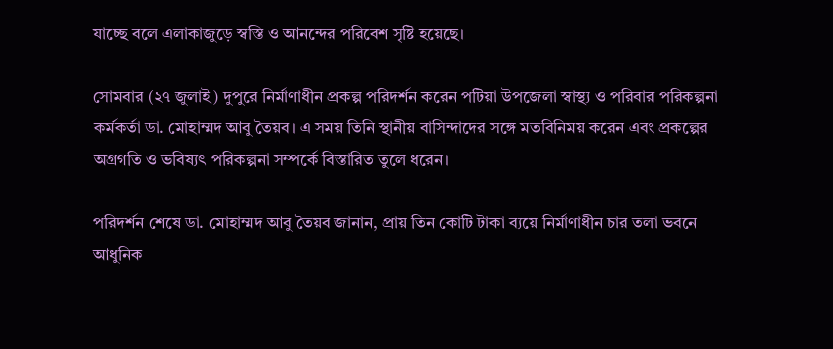যাচ্ছে বলে এলাকাজুড়ে স্বস্তি ও আনন্দের পরিবেশ সৃষ্টি হয়েছে।

সোমবার (২৭ জুলাই) দুপুরে নির্মাণাধীন প্রকল্প পরিদর্শন করেন পটিয়া উপজেলা স্বাস্থ্য ও পরিবার পরিকল্পনা কর্মকর্তা ডা. মোহাম্মদ আবু তৈয়ব। এ সময় তিনি স্থানীয় বাসিন্দাদের সঙ্গে মতবিনিময় করেন এবং প্রকল্পের অগ্রগতি ও ভবিষ্যৎ পরিকল্পনা সম্পর্কে বিস্তারিত তুলে ধরেন।

পরিদর্শন শেষে ডা. মোহাম্মদ আবু তৈয়ব জানান, প্রায় তিন কোটি টাকা ব্যয়ে নির্মাণাধীন চার তলা ভবনে আধুনিক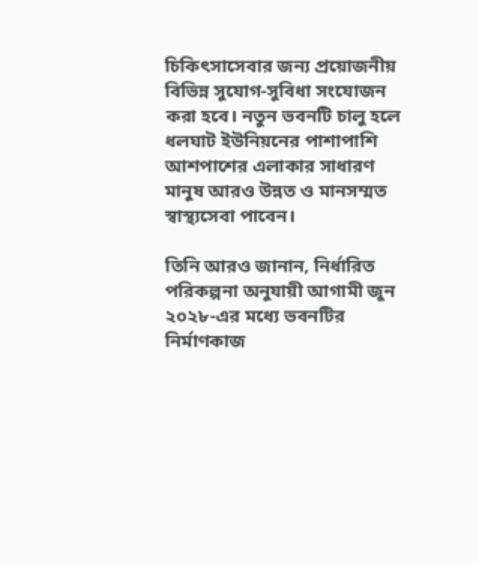চিকিৎসাসেবার জন্য প্রয়োজনীয় বিভিন্ন সুযোগ-সুবিধা সংযোজন করা হবে। নতুন ভবনটি চালু হলে ধলঘাট ইউনিয়নের পাশাপাশি আশপাশের এলাকার সাধারণ মানুষ আরও উন্নত ও মানসম্মত স্বাস্থ্যসেবা পাবেন।

তিনি আরও জানান, নির্ধারিত পরিকল্পনা অনুযায়ী আগামী জুন ২০২৮-এর মধ্যে ভবনটির নির্মাণকাজ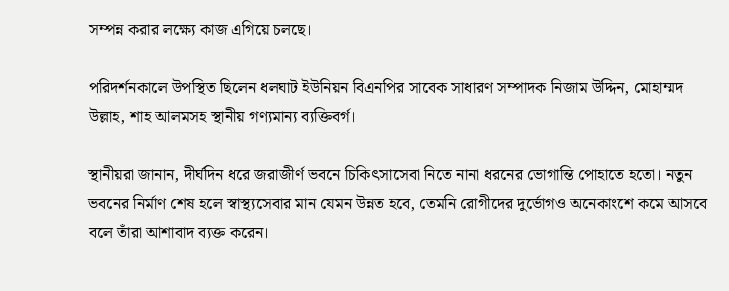সম্পন্ন করার লক্ষ্যে কাজ এগিয়ে চলছে।

পরিদর্শনকালে উপস্থিত ছিলেন ধলঘাট ইউনিয়ন বিএনপির সাবেক সাধারণ সম্পাদক নিজাম উদ্দিন, মোহাম্মদ উল্লাহ, শাহ আলমসহ স্থানীয় গণ্যমান্য ব্যক্তিবর্গ।

স্থানীয়রা জানান, দীর্ঘদিন ধরে জরাজীর্ণ ভবনে চিকিৎসাসেবা নিতে নানা ধরনের ভোগান্তি পোহাতে হতো। নতুন ভবনের নির্মাণ শেষ হলে স্বাস্থ্যসেবার মান যেমন উন্নত হবে, তেমনি রোগীদের দুর্ভোগও অনেকাংশে কমে আসবে বলে তাঁরা আশাবাদ ব্যক্ত করেন।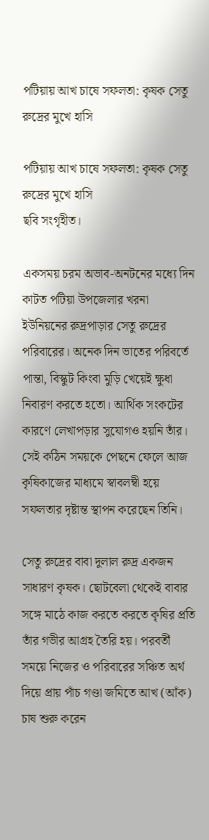পটিয়ায় আখ চাষে সফলতা: কৃষক সেতু রুদ্রের মুখে হাসি

পটিয়ায় আখ চাষে সফলতা: কৃষক সেতু রুদ্রের মুখে হাসি
ছবি সংগৃহীত।

একসময় চরম অভাব-অনটনের মধ্যে দিন কাটত পটিয়া উপজেলার খরনা ইউনিয়নের রুদ্রপাড়ার সেতু রুদ্রের পরিবারের। অনেক দিন ভাতের পরিবর্তে পান্তা, বিস্কুট কিংবা মুড়ি খেয়েই ক্ষুধা নিবারণ করতে হতো। আর্থিক সংকটের কারণে লেখাপড়ার সুযোগও হয়নি তাঁর। সেই কঠিন সময়কে পেছনে ফেলে আজ কৃষিকাজের মাধ্যমে স্বাবলম্বী হয়ে সফলতার দৃষ্টান্ত স্থাপন করেছেন তিনি।

সেতু রুদ্রের বাবা দুলাল রুদ্র একজন সাধারণ কৃষক। ছোটবেলা থেকেই বাবার সঙ্গে মাঠে কাজ করতে করতে কৃষির প্রতি তাঁর গভীর আগ্রহ তৈরি হয়। পরবর্তী সময়ে নিজের ও পরিবারের সঞ্চিত অর্থ দিয়ে প্রায় পাঁচ গণ্ডা জমিতে আখ (আঁক) চাষ শুরু করেন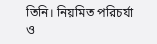তিনি। নিয়মিত পরিচর্যা ও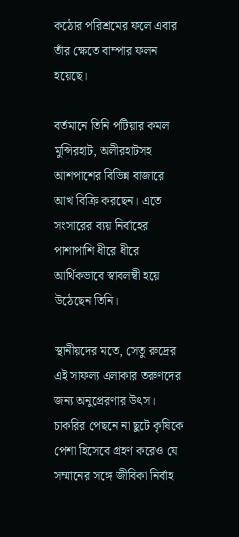কঠোর পরিশ্রমের ফলে এবার তাঁর ক্ষেতে বাম্পার ফলন হয়েছে।

বর্তমানে তিনি পটিয়ার কমল মুন্সিরহাট, অলীরহাটসহ আশপাশের বিভিন্ন বাজারে আখ বিক্রি করছেন। এতে সংসারের ব্যয় নির্বাহের পাশাপাশি ধীরে ধীরে আর্থিকভাবে স্বাবলম্বী হয়ে উঠেছেন তিনি।

স্থানীয়দের মতে, সেতু রুদ্রের এই সাফল্য এলাকার তরুণদের জন্য অনুপ্রেরণার উৎস। চাকরির পেছনে না ছুটে কৃষিকে পেশা হিসেবে গ্রহণ করেও যে সম্মানের সঙ্গে জীবিকা নির্বাহ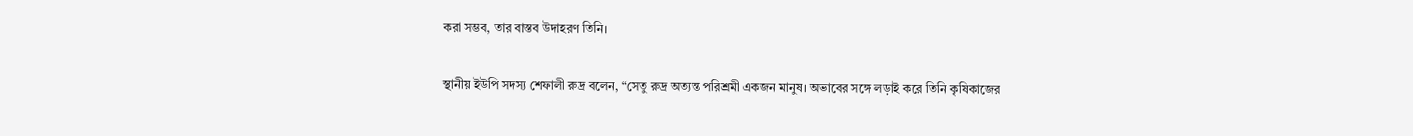করা সম্ভব, তার বাস্তব উদাহরণ তিনি।

স্থানীয় ইউপি সদস্য শেফালী রুদ্র বলেন, “সেতু রুদ্র অত্যন্ত পরিশ্রমী একজন মানুষ। অভাবের সঙ্গে লড়াই করে তিনি কৃষিকাজের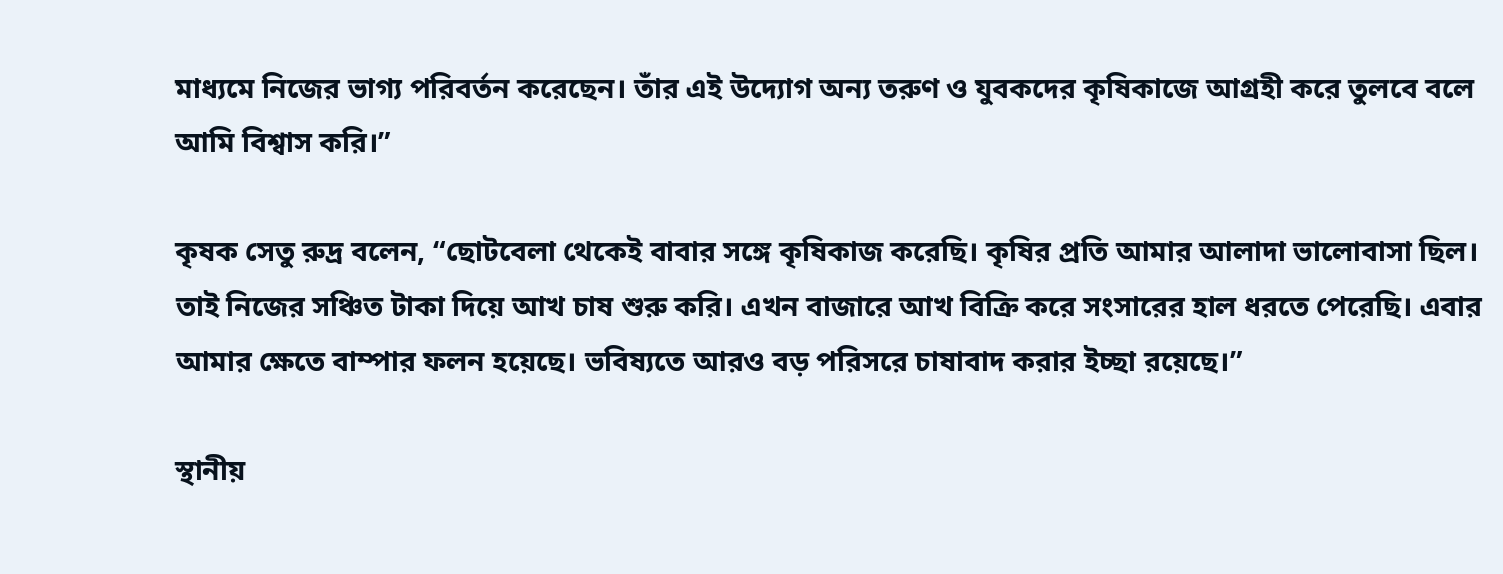মাধ্যমে নিজের ভাগ্য পরিবর্তন করেছেন। তাঁর এই উদ্যোগ অন্য তরুণ ও যুবকদের কৃষিকাজে আগ্রহী করে তুলবে বলে আমি বিশ্বাস করি।”

কৃষক সেতু রুদ্র বলেন, “ছোটবেলা থেকেই বাবার সঙ্গে কৃষিকাজ করেছি। কৃষির প্রতি আমার আলাদা ভালোবাসা ছিল। তাই নিজের সঞ্চিত টাকা দিয়ে আখ চাষ শুরু করি। এখন বাজারে আখ বিক্রি করে সংসারের হাল ধরতে পেরেছি। এবার আমার ক্ষেতে বাম্পার ফলন হয়েছে। ভবিষ্যতে আরও বড় পরিসরে চাষাবাদ করার ইচ্ছা রয়েছে।”

স্থানীয়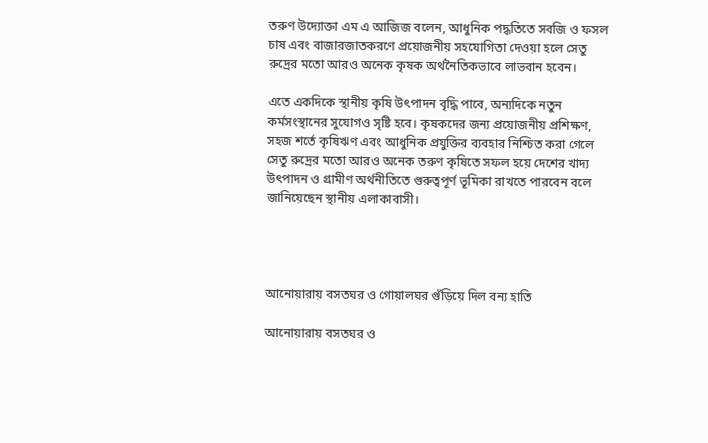তরুণ উদ্যোক্তা এম এ আজিজ বলেন, আধুনিক পদ্ধতিতে সবজি ও ফসল চাষ এবং বাজারজাতকরণে প্রয়োজনীয় সহযোগিতা দেওয়া হলে সেতু রুদ্রের মতো আরও অনেক কৃষক অর্থনৈতিকভাবে লাভবান হবেন।

এতে একদিকে স্থানীয় কৃষি উৎপাদন বৃদ্ধি পাবে, অন্যদিকে নতুন কর্মসংস্থানের সুযোগও সৃষ্টি হবে। কৃষকদের জন্য প্রয়োজনীয় প্রশিক্ষণ, সহজ শর্তে কৃষিঋণ এবং আধুনিক প্রযুক্তির ব্যবহার নিশ্চিত করা গেলে সেতু রুদ্রের মতো আরও অনেক তরুণ কৃষিতে সফল হয়ে দেশের খাদ্য উৎপাদন ও গ্রামীণ অর্থনীতিতে গুরুত্বপূর্ণ ভূমিকা রাখতে পারবেন বলে জানিয়েছেন স্থানীয় এলাকাবাসী।




আনোয়ারায় বসতঘর ও গোয়ালঘর গুঁড়িয়ে দিল বন্য হাতি

আনোয়ারায় বসতঘর ও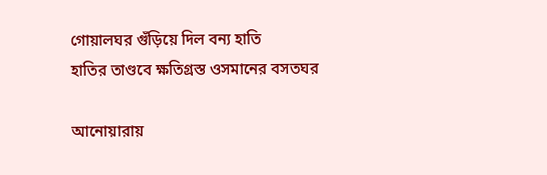গোয়ালঘর গুঁড়িয়ে দিল বন্য হাতি
হাতির তাণ্ডবে ক্ষতিগ্রস্ত ওসমানের বসতঘর

আনোয়ারায়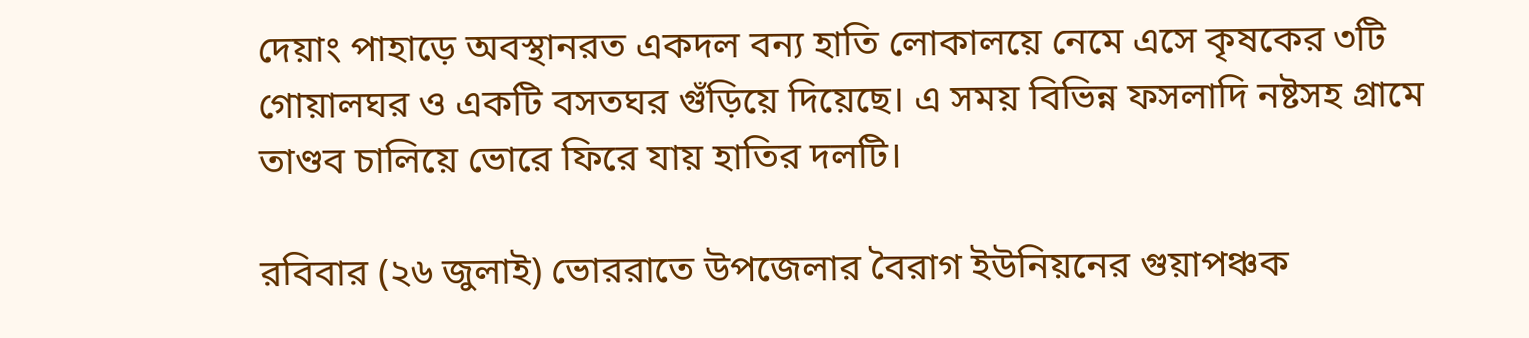দেয়াং পাহাড়ে অবস্থানরত একদল বন্য হাতি লোকালয়ে নেমে এসে কৃষকের ৩টি গোয়ালঘর ও একটি বসতঘর গুঁড়িয়ে দিয়েছে। এ সময় বিভিন্ন ফসলাদি নষ্টসহ গ্রামে তাণ্ডব চালিয়ে ভোরে ফিরে যায় হাতির দলটি।

রবিবার (২৬ জুলাই) ভোররাতে উপজেলার বৈরাগ ইউনিয়নের গুয়াপঞ্চক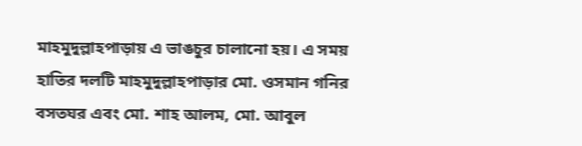মাহমুদুল্লাহপাড়ায় এ ভাঙচুর চালানো হয়। এ সময় হাতির দলটি মাহমুদুল্লাহপাড়ার মো. ওসমান গনির বসতঘর এবং মো. শাহ আলম, মো. আবুল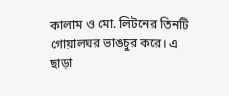কালাম ও মো. লিটনের তিনটি গোয়ালঘর ভাঙচুর করে। এ ছাড়া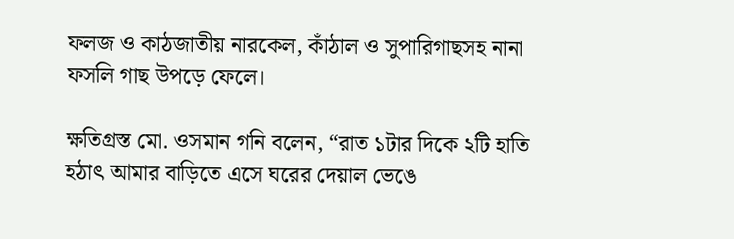ফলজ ও কাঠজাতীয় নারকেল, কাঁঠাল ও সুপারিগাছসহ নানা ফসলি গাছ উপড়ে ফেলে।

ক্ষতিগ্রস্ত মো. ওসমান গনি বলেন, “রাত ১টার দিকে ২টি হাতি হঠাৎ আমার বাড়িতে এসে ঘরের দেয়াল ভেঙে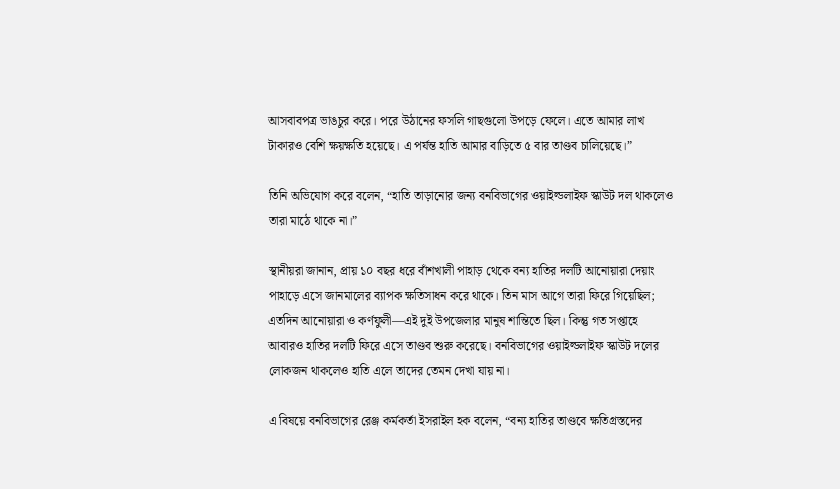আসবাবপত্র ভাঙচুর করে। পরে উঠানের ফসলি গাছগুলো উপড়ে ফেলে। এতে আমার লাখ টাকারও বেশি ক্ষয়ক্ষতি হয়েছে। এ পর্যন্ত হাতি আমার বাড়িতে ৫ বার তাণ্ডব চালিয়েছে।”

তিনি অভিযোগ করে বলেন, “হাতি তাড়ানোর জন্য বনবিভাগের ওয়াইল্ডলাইফ স্কাউট দল থাকলেও তারা মাঠে থাকে না।”

স্থানীয়রা জানান, প্রায় ১০ বছর ধরে বাঁশখালী পাহাড় থেকে বন্য হাতির দলটি আনোয়ারা দেয়াং পাহাড়ে এসে জানমালের ব্যাপক ক্ষতিসাধন করে থাকে। তিন মাস আগে তারা ফিরে গিয়েছিল; এতদিন আনোয়ারা ও কর্ণফুলী—এই দুই উপজেলার মানুষ শান্তিতে ছিল। কিন্তু গত সপ্তাহে আবারও হাতির দলটি ফিরে এসে তাণ্ডব শুরু করেছে। বনবিভাগের ওয়াইল্ডলাইফ স্কাউট দলের লোকজন থাকলেও হাতি এলে তাদের তেমন দেখা যায় না।

এ বিষয়ে বনবিভাগের রেঞ্জ কর্মকর্তা ইসরাইল হক বলেন, “বন্য হাতির তাণ্ডবে ক্ষতিগ্রস্তদের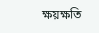ক্ষয়ক্ষতি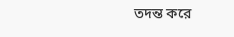তদন্ত করে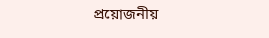প্রয়োজনীয়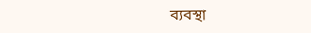ব্যবস্থা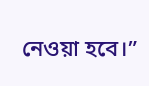নেওয়া হবে।”